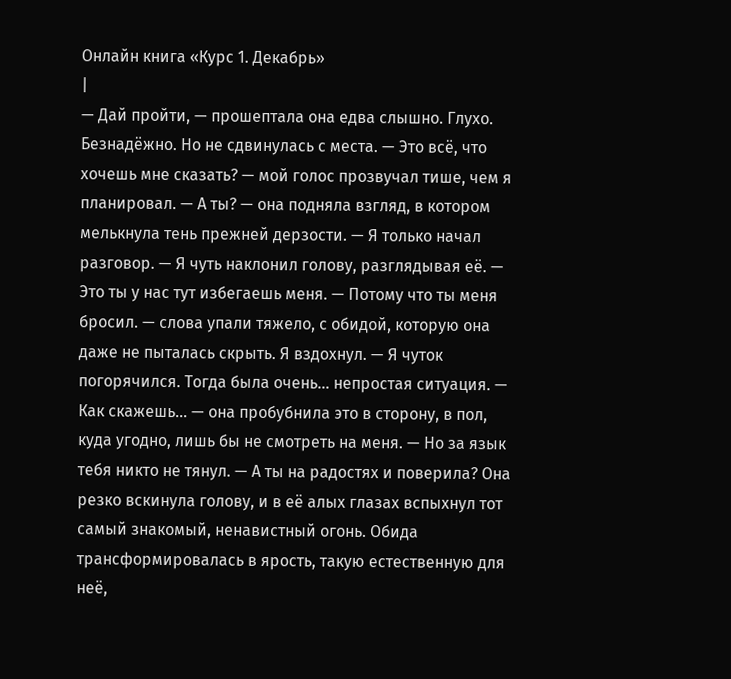Онлайн книга «Курс 1. Декабрь»
|
— Дай пройти, — прошептала она едва слышно. Глухо. Безнадёжно. Но не сдвинулась с места. — Это всё, что хочешь мне сказать? — мой голос прозвучал тише, чем я планировал. — А ты? — она подняла взгляд, в котором мелькнула тень прежней дерзости. — Я только начал разговор. — Я чуть наклонил голову, разглядывая её. — Это ты у нас тут избегаешь меня. — Потому что ты меня бросил. — слова упали тяжело, с обидой, которую она даже не пыталась скрыть. Я вздохнул. — Я чуток погорячился. Тогда была очень… непростая ситуация. — Как скажешь… — она пробубнила это в сторону, в пол, куда угодно, лишь бы не смотреть на меня. — Но за язык тебя никто не тянул. — А ты на радостях и поверила? Она резко вскинула голову, и в её алых глазах вспыхнул тот самый знакомый, ненавистный огонь. Обида трансформировалась в ярость, такую естественную для неё,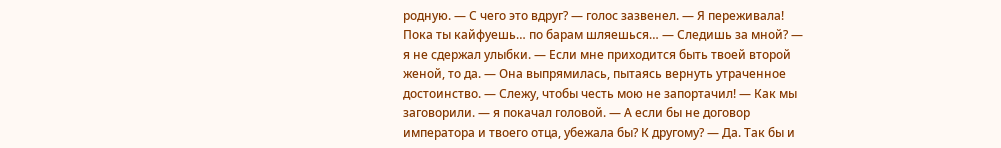родную. — С чего это вдруг? — голос зазвенел. — Я переживала! Пока ты кайфуешь… по барам шляешься… — Следишь за мной? — я не сдержал улыбки. — Если мне приходится быть твоей второй женой, то да. — Она выпрямилась, пытаясь вернуть утраченное достоинство. — Слежу, чтобы честь мою не запортачил! — Как мы заговорили. — я покачал головой. — А если бы не договор императора и твоего отца, убежала бы? К другому? — Да. Так бы и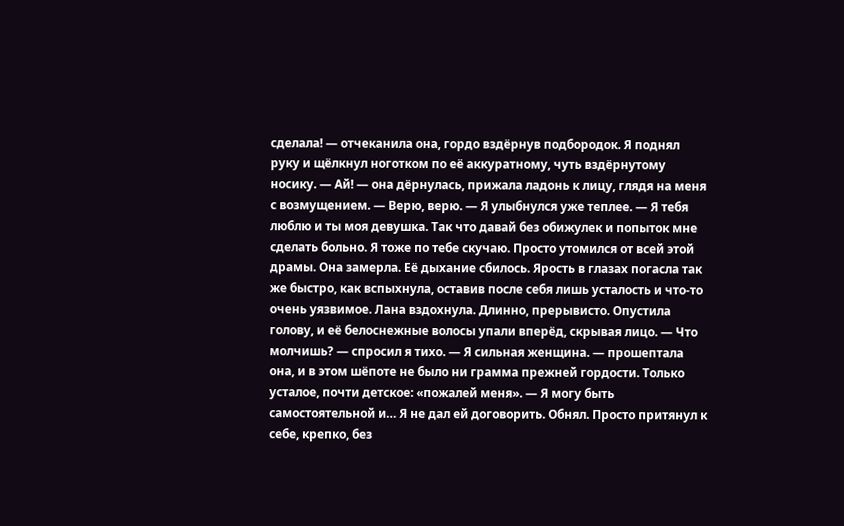сделала! — отчеканила она, гордо вздёрнув подбородок. Я поднял руку и щёлкнул ноготком по её аккуратному, чуть вздёрнутому носику. — Ай! — она дёрнулась, прижала ладонь к лицу, глядя на меня с возмущением. — Верю, верю. — Я улыбнулся уже теплее. — Я тебя люблю и ты моя девушка. Так что давай без обижулек и попыток мне сделать больно. Я тоже по тебе скучаю. Просто утомился от всей этой драмы. Она замерла. Её дыхание сбилось. Ярость в глазах погасла так же быстро, как вспыхнула, оставив после себя лишь усталость и что-то очень уязвимое. Лана вздохнула. Длинно, прерывисто. Опустила голову, и её белоснежные волосы упали вперёд, скрывая лицо. — Что молчишь? — спросил я тихо. — Я сильная женщина. — прошептала она, и в этом шёпоте не было ни грамма прежней гордости. Только усталое, почти детское: «пожалей меня». — Я могу быть самостоятельной и… Я не дал ей договорить. Обнял. Просто притянул к себе, крепко, без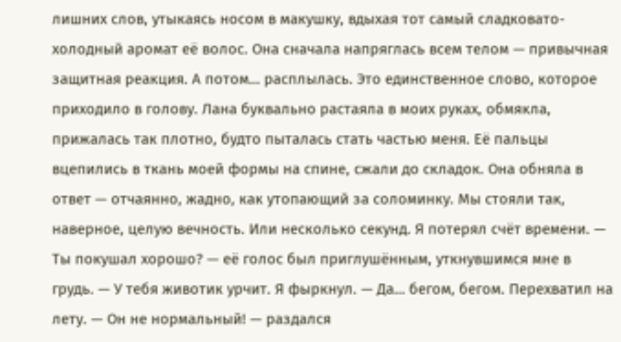лишних слов, утыкаясь носом в макушку, вдыхая тот самый сладковато-холодный аромат её волос. Она сначала напряглась всем телом — привычная защитная реакция. А потом… расплылась. Это единственное слово, которое приходило в голову. Лана буквально растаяла в моих руках, обмякла, прижалась так плотно, будто пыталась стать частью меня. Её пальцы вцепились в ткань моей формы на спине, сжали до складок. Она обняла в ответ — отчаянно, жадно, как утопающий за соломинку. Мы стояли так, наверное, целую вечность. Или несколько секунд. Я потерял счёт времени. — Ты покушал хорошо? — её голос был приглушённым, уткнувшимся мне в грудь. — У тебя животик урчит. Я фыркнул. — Да… бегом, бегом. Перехватил на лету. — Он не нормальный! — раздался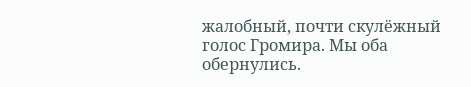жалобный, почти скулёжный голос Громира. Мы оба обернулись.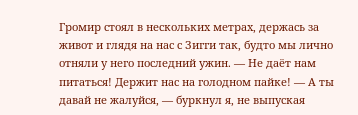Громир стоял в нескольких метрах, держась за живот и глядя на нас с Зигги так, будто мы лично отняли у него последний ужин. — Не даёт нам питаться! Держит нас на голодном пайке! — А ты давай не жалуйся, — буркнул я, не выпуская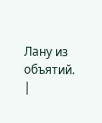Лану из объятий. |